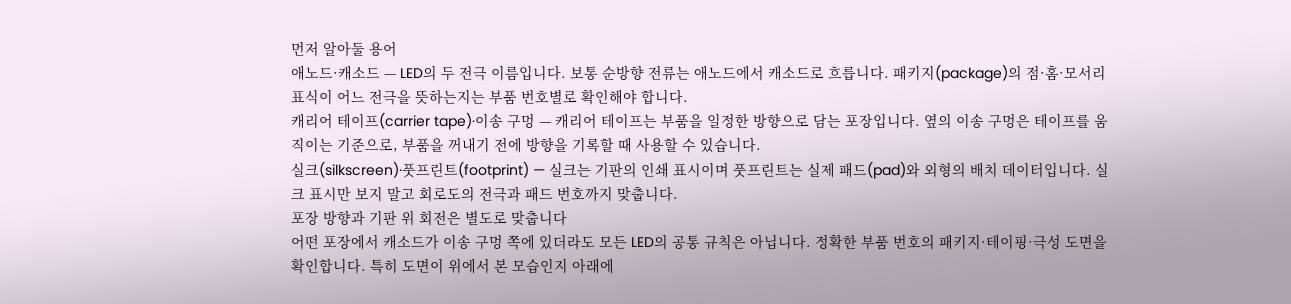먼저 알아둘 용어
애노드·캐소드 — LED의 두 전극 이름입니다. 보통 순방향 전류는 애노드에서 캐소드로 흐릅니다. 패키지(package)의 점·홈·모서리 표식이 어느 전극을 뜻하는지는 부품 번호별로 확인해야 합니다.
캐리어 테이프(carrier tape)·이송 구멍 — 캐리어 테이프는 부품을 일정한 방향으로 담는 포장입니다. 옆의 이송 구멍은 테이프를 움직이는 기준으로, 부품을 꺼내기 전에 방향을 기록할 때 사용할 수 있습니다.
실크(silkscreen)·풋프린트(footprint) — 실크는 기판의 인쇄 표시이며 풋프린트는 실제 패드(pad)와 외형의 배치 데이터입니다. 실크 표시만 보지 말고 회로도의 전극과 패드 번호까지 맞춥니다.
포장 방향과 기판 위 회전은 별도로 맞춥니다
어떤 포장에서 캐소드가 이송 구멍 쪽에 있더라도 모든 LED의 공통 규칙은 아닙니다. 정확한 부품 번호의 패키지·테이핑·극성 도면을 확인합니다. 특히 도면이 위에서 본 모습인지 아래에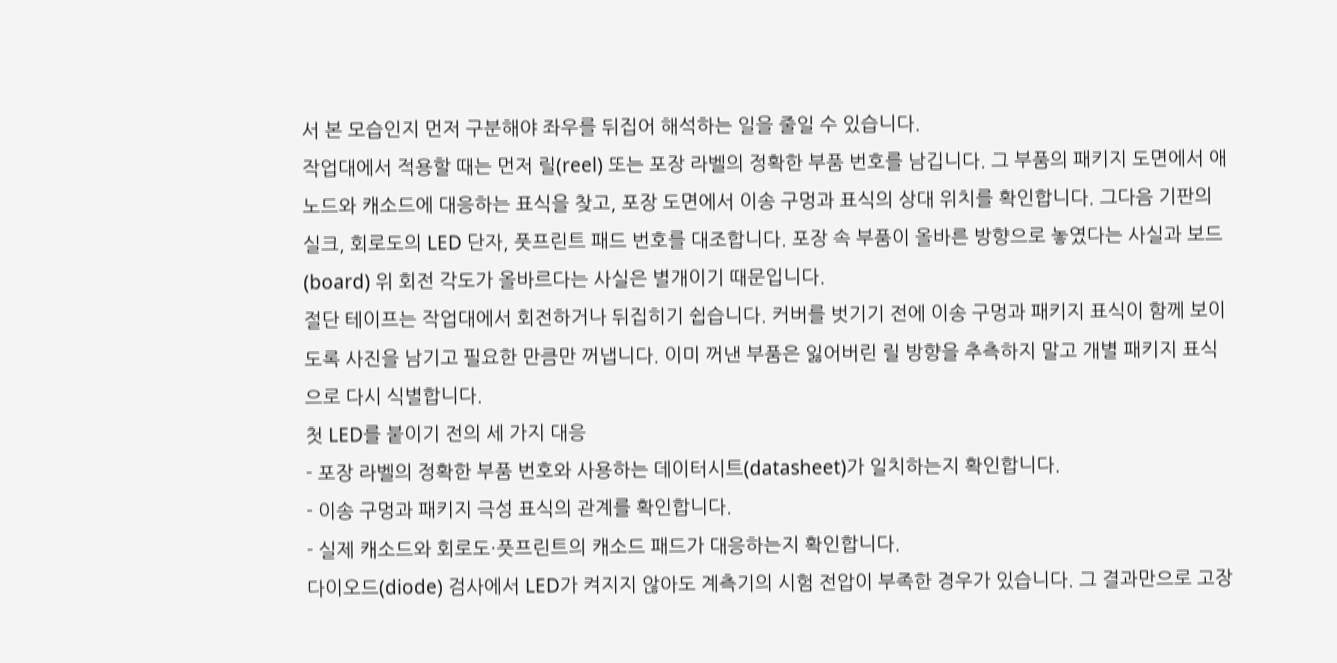서 본 모습인지 먼저 구분해야 좌우를 뒤집어 해석하는 일을 줄일 수 있습니다.
작업대에서 적용할 때는 먼저 릴(reel) 또는 포장 라벨의 정확한 부품 번호를 남깁니다. 그 부품의 패키지 도면에서 애노드와 캐소드에 대응하는 표식을 찾고, 포장 도면에서 이송 구멍과 표식의 상대 위치를 확인합니다. 그다음 기판의 실크, 회로도의 LED 단자, 풋프린트 패드 번호를 대조합니다. 포장 속 부품이 올바른 방향으로 놓였다는 사실과 보드(board) 위 회전 각도가 올바르다는 사실은 별개이기 때문입니다.
절단 테이프는 작업대에서 회전하거나 뒤집히기 쉽습니다. 커버를 벗기기 전에 이송 구멍과 패키지 표식이 함께 보이도록 사진을 남기고 필요한 만큼만 꺼냅니다. 이미 꺼낸 부품은 잃어버린 릴 방향을 추측하지 말고 개별 패키지 표식으로 다시 식별합니다.
첫 LED를 붙이기 전의 세 가지 대응
- 포장 라벨의 정확한 부품 번호와 사용하는 데이터시트(datasheet)가 일치하는지 확인합니다.
- 이송 구멍과 패키지 극성 표식의 관계를 확인합니다.
- 실제 캐소드와 회로도·풋프린트의 캐소드 패드가 대응하는지 확인합니다.
다이오드(diode) 검사에서 LED가 켜지지 않아도 계측기의 시험 전압이 부족한 경우가 있습니다. 그 결과만으로 고장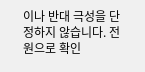이나 반대 극성을 단정하지 않습니다. 전원으로 확인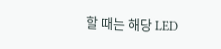할 때는 해당 LED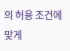의 허용 조건에 맞게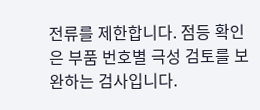전류를 제한합니다. 점등 확인은 부품 번호별 극성 검토를 보완하는 검사입니다.